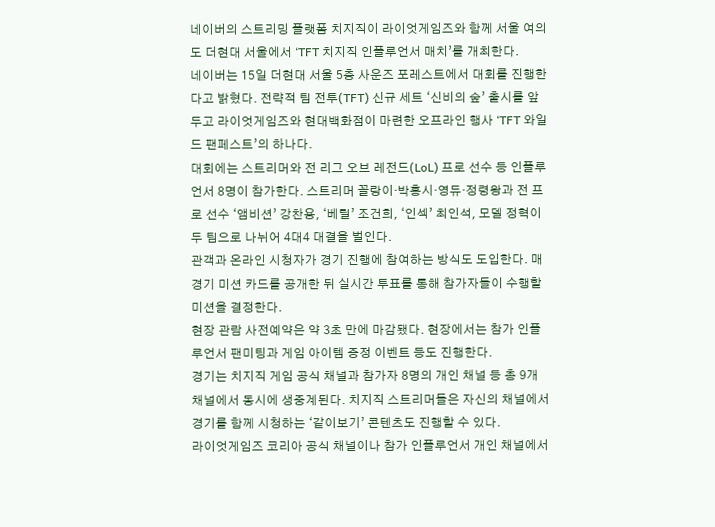네이버의 스트리밍 플랫폼 치지직이 라이엇게임즈와 함께 서울 여의도 더현대 서울에서 ‘TFT 치지직 인플루언서 매치’를 개최한다.
네이버는 15일 더현대 서울 5층 사운즈 포레스트에서 대회를 진행한다고 밝혔다. 전략적 팀 전투(TFT) 신규 세트 ‘신비의 숲’ 출시를 앞두고 라이엇게임즈와 현대백화점이 마련한 오프라인 행사 ‘TFT 와일드 팬페스트’의 하나다.
대회에는 스트리머와 전 리그 오브 레전드(LoL) 프로 선수 등 인플루언서 8명이 참가한다. 스트리머 꼴랑이·박홍시·영듀·정령왕과 전 프로 선수 ‘앰비션’ 강찬용, ‘베릴’ 조건희, ‘인섹’ 최인석, 모델 정혁이 두 팀으로 나뉘어 4대4 대결을 벌인다.
관객과 온라인 시청자가 경기 진행에 참여하는 방식도 도입한다. 매 경기 미션 카드를 공개한 뒤 실시간 투표를 통해 참가자들이 수행할 미션을 결정한다.
현장 관람 사전예약은 약 3초 만에 마감됐다. 현장에서는 참가 인플루언서 팬미팅과 게임 아이템 증정 이벤트 등도 진행한다.
경기는 치지직 게임 공식 채널과 참가자 8명의 개인 채널 등 총 9개 채널에서 동시에 생중계된다. 치지직 스트리머들은 자신의 채널에서 경기를 함께 시청하는 ‘같이보기’ 콘텐츠도 진행할 수 있다.
라이엇게임즈 코리아 공식 채널이나 참가 인플루언서 개인 채널에서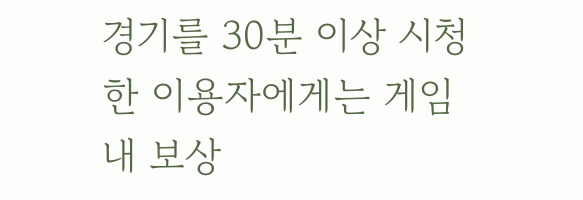경기를 30분 이상 시청한 이용자에게는 게임 내 보상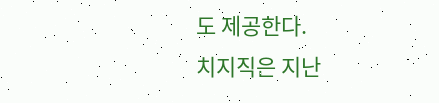도 제공한다.
치지직은 지난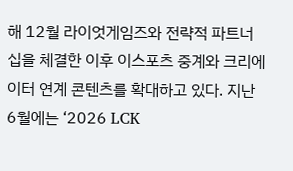해 12월 라이엇게임즈와 전략적 파트너십을 체결한 이후 이스포츠 중계와 크리에이터 연계 콘텐츠를 확대하고 있다. 지난 6월에는 ‘2026 LCK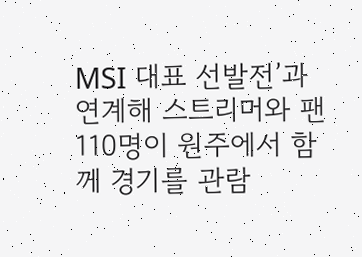MSI 대표 선발전’과 연계해 스트리머와 팬 110명이 원주에서 함께 경기를 관람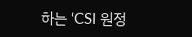하는 ‘CSI 원정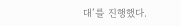대’를 진행했다.